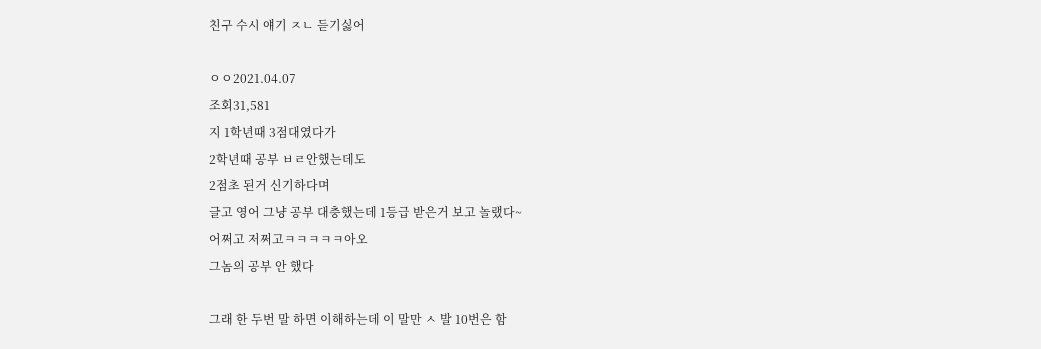친구 수시 얘기 ㅈㄴ 듣기싫어

ㅇㅇ2021.04.07
조회31,581
지 1학년때 3점대였다가
2학년때 공부 ㅂㄹ안했는데도
2점초 된거 신기하다며
글고 영어 그냥 공부 대충했는데 1등급 받은거 보고 놀랬다~
어쩌고 저쩌고ㅋㅋㅋㅋㅋ아오
그놈의 공부 안 했다

그래 한 두번 말 하면 이해하는데 이 말만 ㅅ 발 10번은 함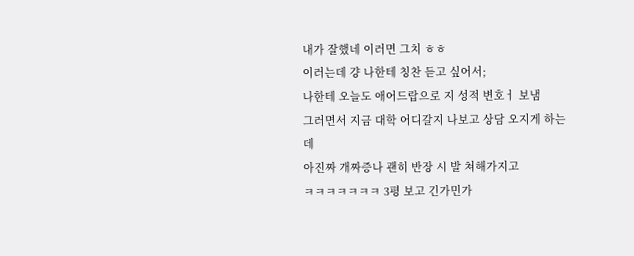내가 잘했네 이러면 그치 ㅎㅎ
이러는데 걍 나한테 칭찬 듣고 싶어서;
나한테 오늘도 애어드랍으로 지 성적 변호ㅓ 보냄
그러면서 지금 대학 어디갈지 나보고 상담 오지게 하는데
아진짜 개짜증나 괜히 반장 시 발 쳐해가지고
ㅋㅋㅋㅋㅋㅋㅋ 3평 보고 긴가민가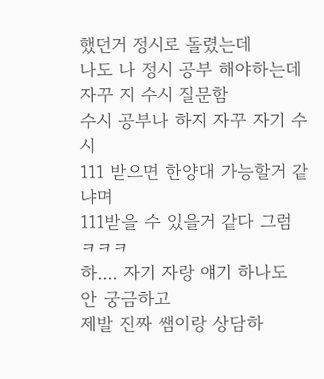했던거 정시로 돌렸는데
나도 나 정시 공부 해야하는데 자꾸 지 수시 질문함
수시 공부나 하지 자꾸 자기 수시
111 받으면 한양대 가능할거 같냐며
111받을 수 있을거 같다 그럼 ㅋㅋㅋ
하.... 자기 자랑 얘기 하나도 안 궁금하고
제발 진짜 쌤이랑 상담하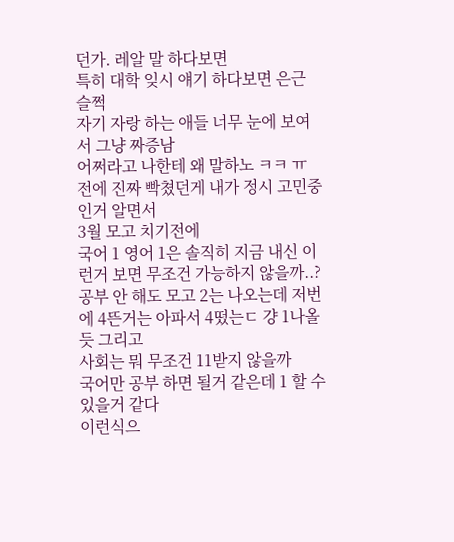던가. 레알 말 하다보면
특히 대학 잊시 얘기 하다보면 은근 슬쩍
자기 자랑 하는 애들 너무 눈에 보여서 그냥 짜증남
어쩌라고 나한테 왜 말하노 ㅋㅋ ㅠ
전에 진짜 빡쳤던게 내가 정시 고민중인거 알면서
3월 모고 치기전에
국어 1 영어 1은 솔직히 지금 내신 이런거 보면 무조건 가능하지 않을까..? 공부 안 해도 모고 2는 나오는데 저번에 4뜬거는 아파서 4떴는ㄷ 걍 1나올듯 그리고
사회는 뭐 무조건 11받지 않을까
국어만 공부 하면 될거 같은데 1 할 수 있을거 같다
이런식으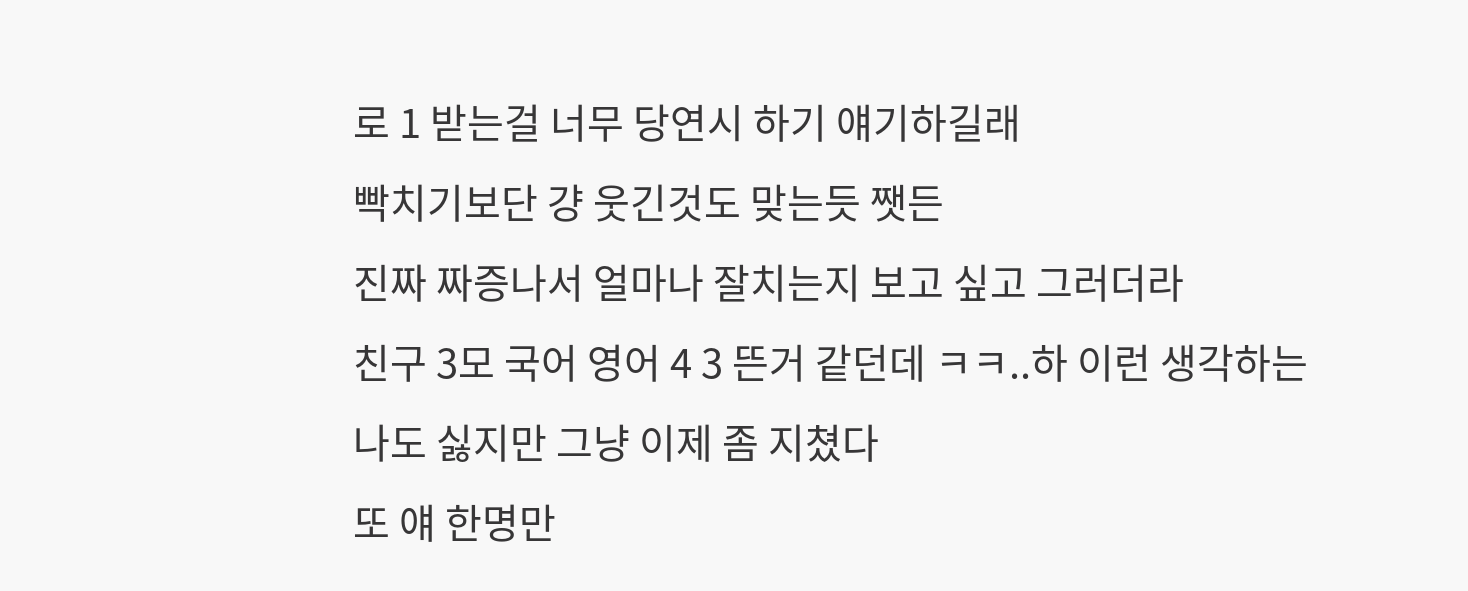로 1 받는걸 너무 당연시 하기 얘기하길래
빡치기보단 걍 웃긴것도 맞는듯 쨋든
진짜 짜증나서 얼마나 잘치는지 보고 싶고 그러더라
친구 3모 국어 영어 4 3 뜬거 같던데 ㅋㅋ..하 이런 생각하는
나도 싫지만 그냥 이제 좀 지쳤다
또 얘 한명만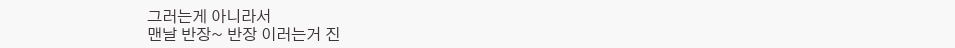그러는게 아니라서
맨날 반장~ 반장 이러는거 진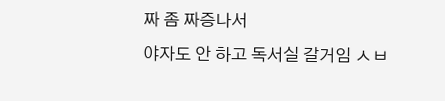짜 좀 짜증나서
야자도 안 하고 독서실 갈거임 ㅅㅂ